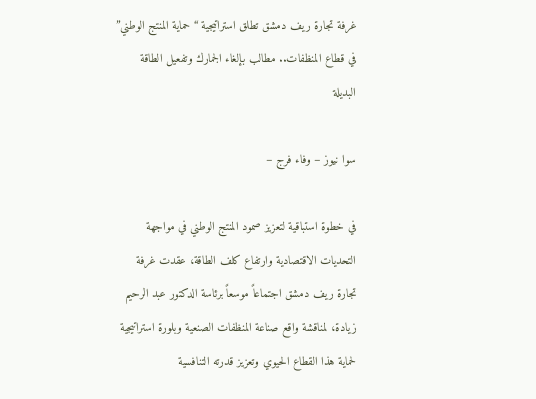غرفة تجارة ريف دمشق تطلق استراتيجية “حماية المنتج الوطني” في قطاع المنظفات.. مطالب بإلغاء الجمارك وتفعيل الطاقة البديلة

سوا نيوز – وفاء فرج –

في خطوة استباقية لتعزيز صمود المنتج الوطني في مواجهة التحديات الاقتصادية وارتفاع كلف الطاقة، عقدت غرفة تجارة ريف دمشق اجتماعاً موسعاً برئاسة الدكتور عبد الرحيم زيادة، لمناقشة واقع صناعة المنظفات الصنعية وبلورة استراتيجية لحماية هذا القطاع الحيوي وتعزيز قدرته التنافسية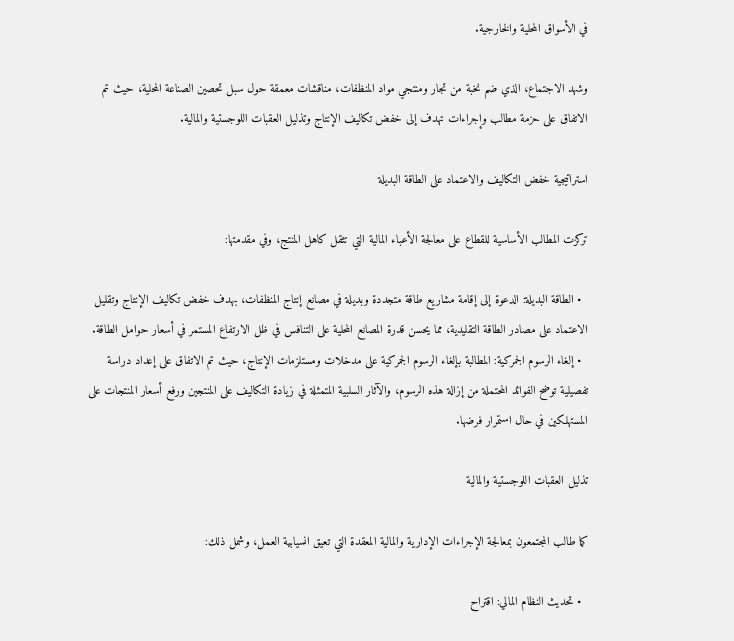في الأسواق المحلية والخارجية.

وشهد الاجتماع، الذي ضم نخبة من تجار ومنتجي مواد المنظفات، مناقشات معمقة حول سبل تحصين الصناعة المحلية، حيث تم الاتفاق على حزمة مطالب وإجراءات تهدف إلى خفض تكاليف الإنتاج وتذليل العقبات اللوجستية والمالية.

استراتيجية خفض التكاليف والاعتماد على الطاقة البديلة

تركزت المطالب الأساسية للقطاع على معالجة الأعباء المالية التي تثقل كاهل المنتج، وفي مقدمتها:

  • الطاقة البديلة: الدعوة إلى إقامة مشاريع طاقة متجددة وبديلة في مصانع إنتاج المنظفات، بهدف خفض تكاليف الإنتاج وتقليل الاعتماد على مصادر الطاقة التقليدية، مما يحسن قدرة المصانع المحلية على التنافس في ظل الارتفاع المستمر في أسعار حوامل الطاقة.
  • إلغاء الرسوم الجمركية: المطالبة بإلغاء الرسوم الجمركية على مدخلات ومستلزمات الإنتاج، حيث تم الاتفاق على إعداد دراسة تفصيلية توضح الفوائد المحتملة من إزالة هذه الرسوم، والآثار السلبية المتمثلة في زيادة التكاليف على المنتجين ورفع أسعار المنتجات على المستهلكين في حال استمرار فرضها.

تذليل العقبات اللوجستية والمالية

كما طالب المجتمعون بمعالجة الإجراءات الإدارية والمالية المعقدة التي تعيق انسيابية العمل، وشمل ذلك:

  • تحديث النظام المالي: اقتراح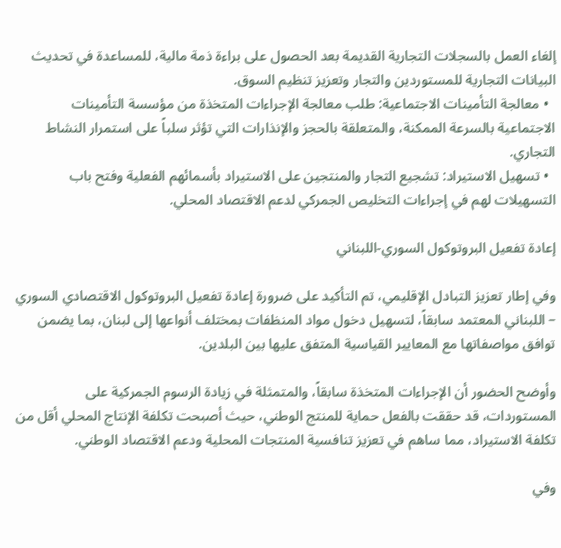إلغاء العمل بالسجلات التجارية القديمة بعد الحصول على براءة ذمة مالية، للمساعدة في تحديث البيانات التجارية للمستوردين والتجار وتعزيز تنظيم السوق.
  • معالجة التأمينات الاجتماعية: طلب معالجة الإجراءات المتخذة من مؤسسة التأمينات الاجتماعية بالسرعة الممكنة، والمتعلقة بالحجز والإنذارات التي تؤثر سلباً على استمرار النشاط التجاري.
  • تسهيل الاستيراد: تشجيع التجار والمنتجين على الاستيراد بأسمائهم الفعلية وفتح باب التسهيلات لهم في إجراءات التخليص الجمركي لدعم الاقتصاد المحلي.

إعادة تفعيل البروتوكول السوري-اللبناني

وفي إطار تعزيز التبادل الإقليمي، تم التأكيد على ضرورة إعادة تفعيل البروتوكول الاقتصادي السوري – اللبناني المعتمد سابقاً، لتسهيل دخول مواد المنظفات بمختلف أنواعها إلى لبنان، بما يضمن توافق مواصفاتها مع المعايير القياسية المتفق عليها بين البلدين.

وأوضح الحضور أن الإجراءات المتخذة سابقاً، والمتمثلة في زيادة الرسوم الجمركية على المستوردات، قد حققت بالفعل حماية للمنتج الوطني، حيث أصبحت تكلفة الإنتاج المحلي أقل من تكلفة الاستيراد، مما ساهم في تعزيز تنافسية المنتجات المحلية ودعم الاقتصاد الوطني.

وفي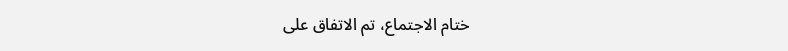ختام الاجتماع، تم الاتفاق على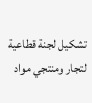تشكيل لجنة قطاعية لتجار ومنتجي مواد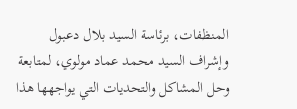المنظفات، برئاسة السيد بلال دعبول وإشراف السيد محمد عماد مولوي، لمتابعة وحل المشاكل والتحديات التي يواجهها هذا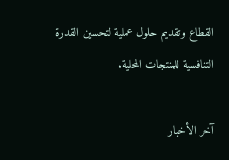القطاع وتقديم حلول عملية لتحسين القدرة التنافسية للمنتجات المحلية.

آخر الأخبار